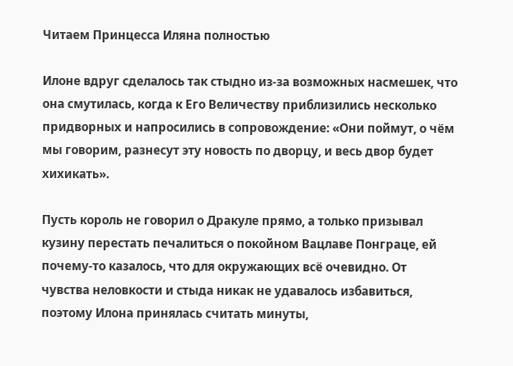Читаем Принцесса Иляна полностью

Илоне вдруг сделалось так стыдно из-за возможных насмешек, что она смутилась, когда к Его Величеству приблизились несколько придворных и напросились в сопровождение: «Они поймут, о чём мы говорим, разнесут эту новость по дворцу, и весь двор будет хихикать».

Пусть король не говорил о Дракуле прямо, а только призывал кузину перестать печалиться о покойном Вацлаве Понграце, ей почему-то казалось, что для окружающих всё очевидно. От чувства неловкости и стыда никак не удавалось избавиться, поэтому Илона принялась считать минуты,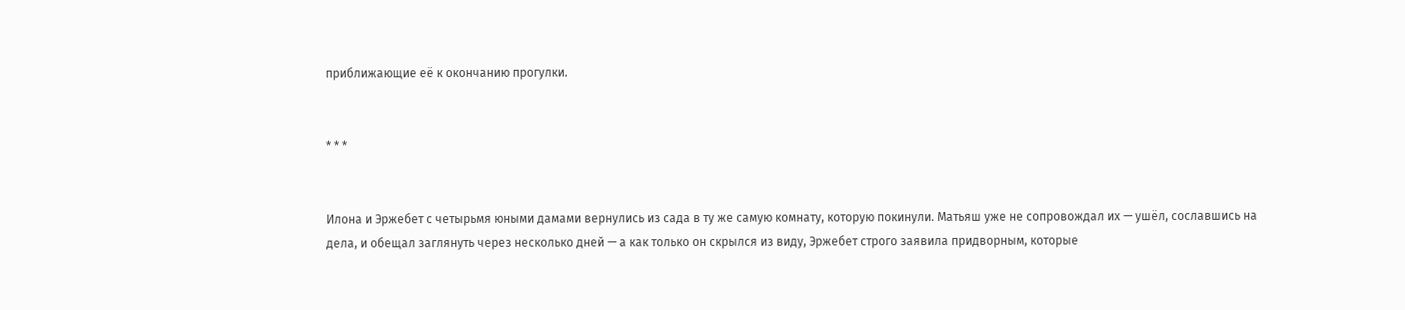приближающие её к окончанию прогулки.


* * *


Илона и Эржебет с четырьмя юными дамами вернулись из сада в ту же самую комнату, которую покинули. Матьяш уже не сопровождал их — ушёл, сославшись на дела, и обещал заглянуть через несколько дней — а как только он скрылся из виду, Эржебет строго заявила придворным, которые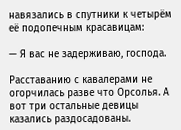навязались в спутники к четырём её подопечным красавицам:

— Я вас не задерживаю, господа.

Расставанию с кавалерами не огорчилась разве что Орсолья. А вот три остальные девицы казались раздосадованы.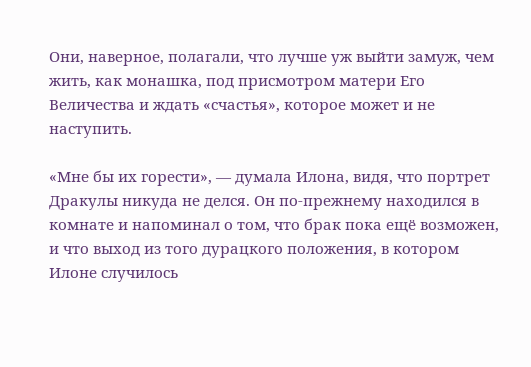Они, наверное, полагали, что лучше уж выйти замуж, чем жить, как монашка, под присмотром матери Его Величества и ждать «счастья», которое может и не наступить.

«Мне бы их горести», — думала Илона, видя, что портрет Дракулы никуда не делся. Он по-прежнему находился в комнате и напоминал о том, что брак пока ещё возможен, и что выход из того дурацкого положения, в котором Илоне случилось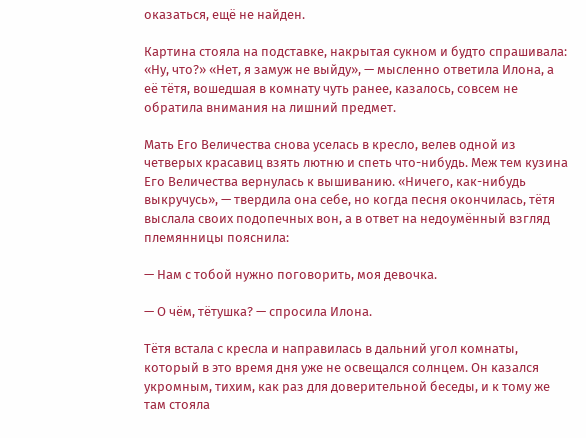оказаться, ещё не найден.

Картина стояла на подставке, накрытая сукном и будто спрашивала: «Ну, что?» «Нет, я замуж не выйду», — мысленно ответила Илона, а её тётя, вошедшая в комнату чуть ранее, казалось, совсем не обратила внимания на лишний предмет.

Мать Его Величества снова уселась в кресло, велев одной из четверых красавиц взять лютню и спеть что-нибудь. Меж тем кузина Его Величества вернулась к вышиванию. «Ничего, как-нибудь выкручусь», — твердила она себе, но когда песня окончилась, тётя выслала своих подопечных вон, а в ответ на недоумённый взгляд племянницы пояснила:

— Нам с тобой нужно поговорить, моя девочка.

— О чём, тётушка? — спросила Илона.

Тётя встала с кресла и направилась в дальний угол комнаты, который в это время дня уже не освещался солнцем. Он казался укромным, тихим, как раз для доверительной беседы, и к тому же там стояла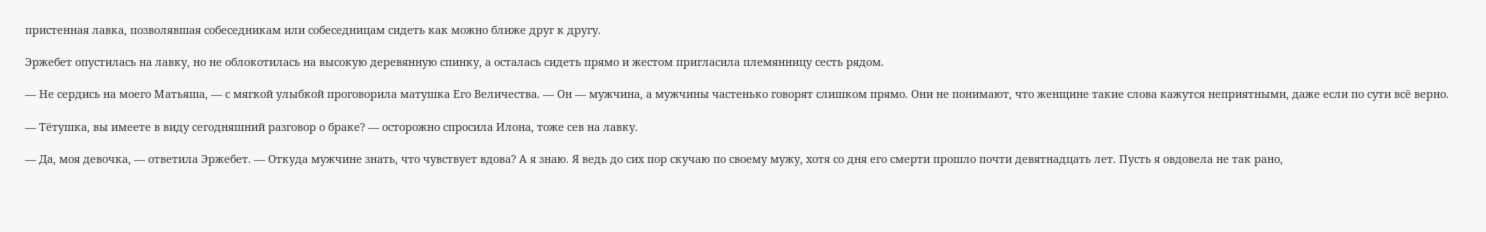пристенная лавка, позволявшая собеседникам или собеседницам сидеть как можно ближе друг к другу.

Эржебет опустилась на лавку, но не облокотилась на высокую деревянную спинку, а осталась сидеть прямо и жестом пригласила племянницу сесть рядом.

— Не сердись на моего Матьяша, — с мягкой улыбкой проговорила матушка Его Величества. — Он — мужчина, а мужчины частенько говорят слишком прямо. Они не понимают, что женщине такие слова кажутся неприятными, даже если по сути всё верно.

— Тётушка, вы имеете в виду сегодняшний разговор о браке? — осторожно спросила Илона, тоже сев на лавку.

— Да, моя девочка, — ответила Эржебет. — Откуда мужчине знать, что чувствует вдова? А я знаю. Я ведь до сих пор скучаю по своему мужу, хотя со дня его смерти прошло почти девятнадцать лет. Пусть я овдовела не так рано,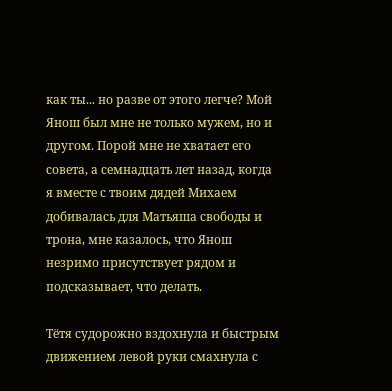как ты... но разве от этого легче? Мой Янош был мне не только мужем, но и другом. Порой мне не хватает его совета, а семнадцать лет назад, когда я вместе с твоим дядей Михаем добивалась для Матьяша свободы и трона, мне казалось, что Янош незримо присутствует рядом и подсказывает, что делать.

Тётя судорожно вздохнула и быстрым движением левой руки смахнула с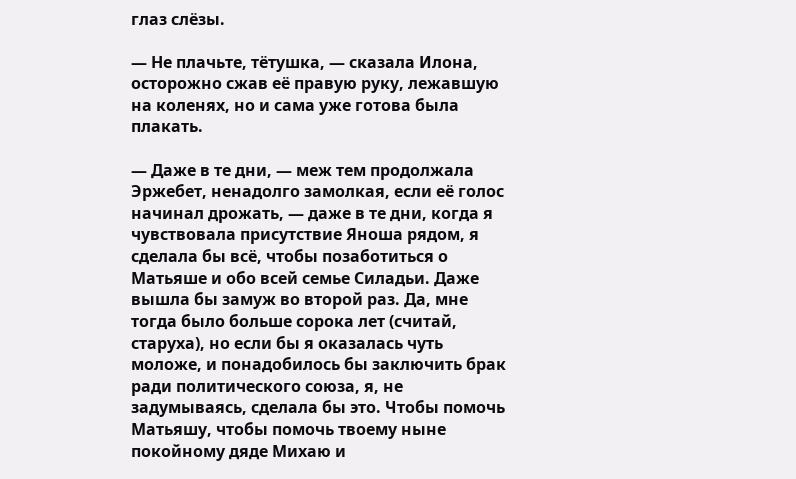глаз слёзы.

— Не плачьте, тётушка, — сказала Илона, осторожно сжав её правую руку, лежавшую на коленях, но и сама уже готова была плакать.

— Даже в те дни, — меж тем продолжала Эржебет, ненадолго замолкая, если её голос начинал дрожать, — даже в те дни, когда я чувствовала присутствие Яноша рядом, я сделала бы всё, чтобы позаботиться о Матьяше и обо всей семье Силадьи. Даже вышла бы замуж во второй раз. Да, мне тогда было больше сорока лет (считай, старуха), но если бы я оказалась чуть моложе, и понадобилось бы заключить брак ради политического союза, я, не задумываясь, сделала бы это. Чтобы помочь Матьяшу, чтобы помочь твоему ныне покойному дяде Михаю и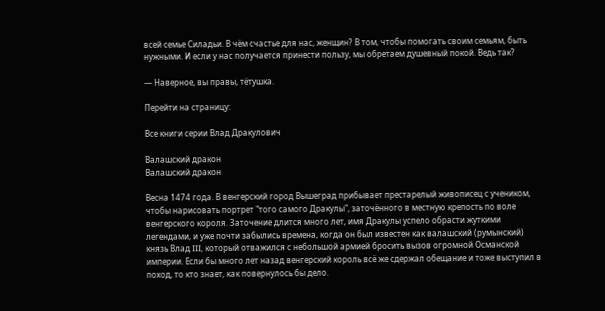всей семье Силадьи. В чём счастье для нас, женщин? В том, чтобы помогать своим семьям, быть нужными. И если у нас получается принести пользу, мы обретаем душевный покой. Ведь так?

— Наверное, вы правы, тётушка.

Перейти на страницу:

Все книги серии Влад Дракулович

Валашский дракон
Валашский дракон

Весна 1474 года. В венгерский город Вышеград прибывает престарелый живописец с учеником, чтобы нарисовать портрет "того самого Дракулы", заточённого в местную крепость по воле венгерского короля. Заточение длится много лет, имя Дракулы успело обрасти жуткими легендами, и уже почти забылись времена, когда он был известен как валашский (румынский) князь Влад III, который отважился с небольшой армией бросить вызов огромной Османской империи. Если бы много лет назад венгерский король всё же сдержал обещание и тоже выступил в поход, то кто знает, как повернулось бы дело.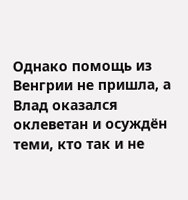Однако помощь из Венгрии не пришла, а Влад оказался оклеветан и осуждён теми, кто так и не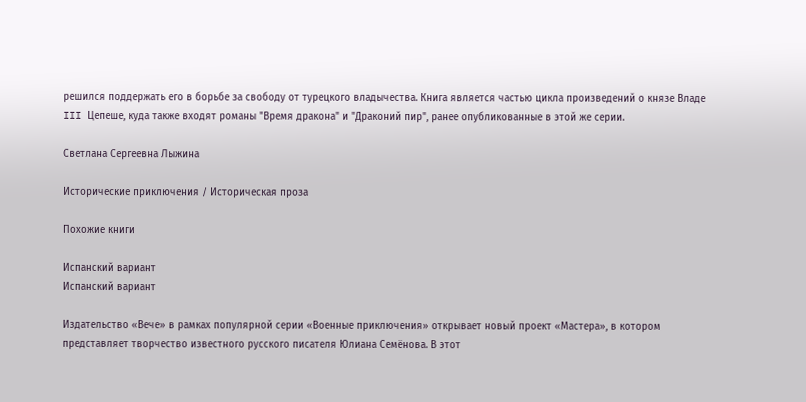решился поддержать его в борьбе за свободу от турецкого владычества. Книга является частью цикла произведений о князе Владе III Цепеше, куда также входят романы "Время дракона" и "Драконий пир", ранее опубликованные в этой же серии.

Светлана Сергеевна Лыжина

Исторические приключения / Историческая проза

Похожие книги

Испанский вариант
Испанский вариант

Издательство «Вече» в рамках популярной серии «Военные приключения» открывает новый проект «Мастера», в котором представляет творчество известного русского писателя Юлиана Семёнова. В этот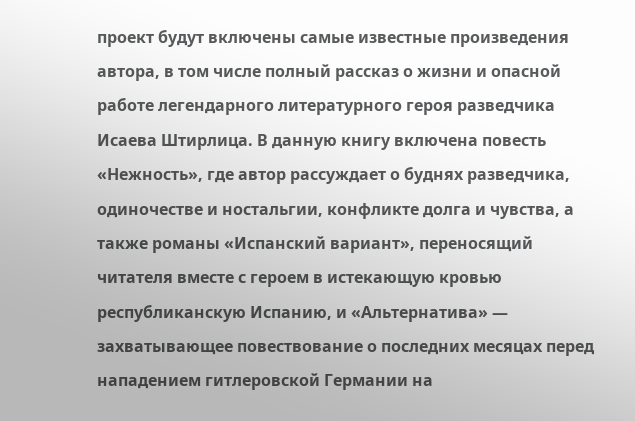проект будут включены самые известные произведения автора, в том числе полный рассказ о жизни и опасной работе легендарного литературного героя разведчика Исаева Штирлица. В данную книгу включена повесть «Нежность», где автор рассуждает о буднях разведчика, одиночестве и ностальгии, конфликте долга и чувства, а также романы «Испанский вариант», переносящий читателя вместе с героем в истекающую кровью республиканскую Испанию, и «Альтернатива» — захватывающее повествование о последних месяцах перед нападением гитлеровской Германии на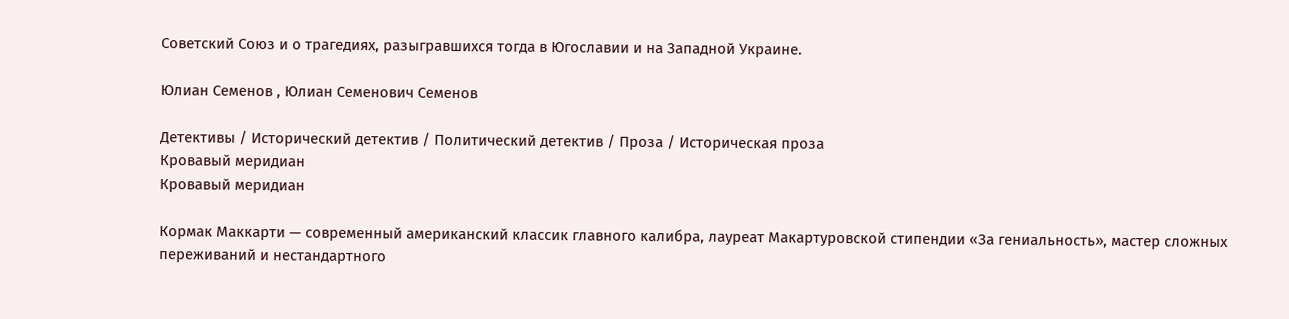Советский Союз и о трагедиях, разыгравшихся тогда в Югославии и на Западной Украине.

Юлиан Семенов , Юлиан Семенович Семенов

Детективы / Исторический детектив / Политический детектив / Проза / Историческая проза
Кровавый меридиан
Кровавый меридиан

Кормак Маккарти — современный американский классик главного калибра, лауреат Макартуровской стипендии «За гениальность», мастер сложных переживаний и нестандартного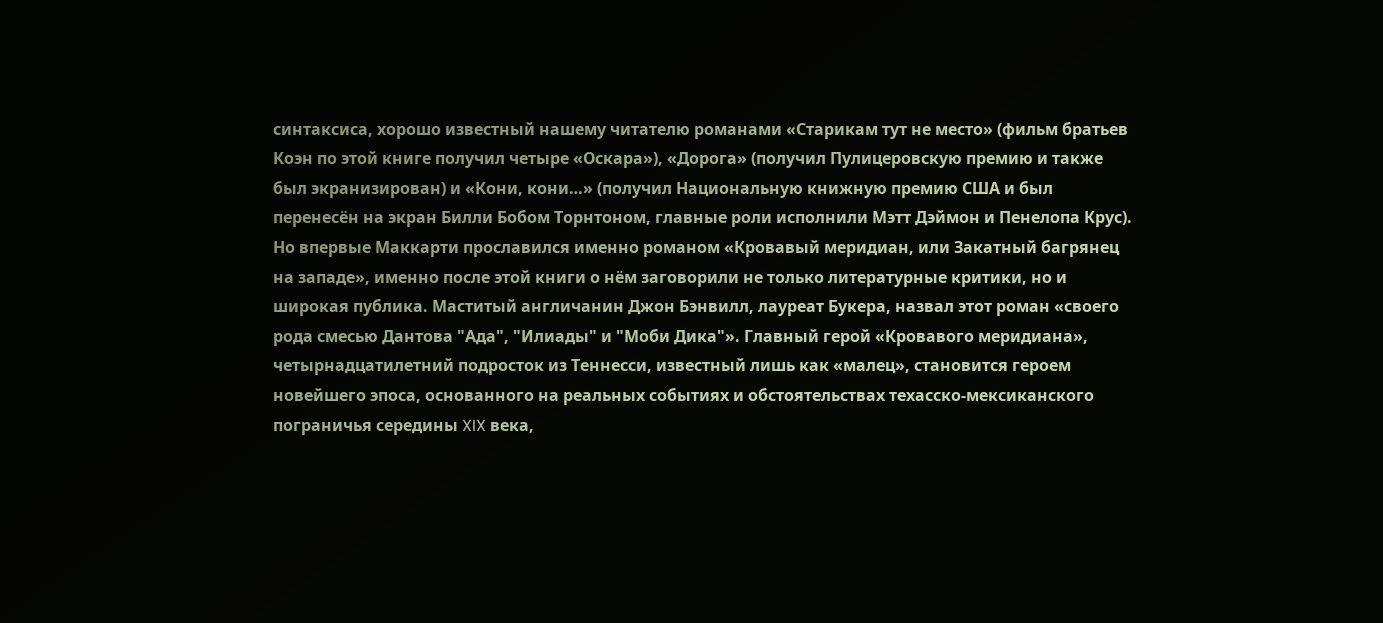синтаксиса, хорошо известный нашему читателю романами «Старикам тут не место» (фильм братьев Коэн по этой книге получил четыре «Оскара»), «Дорога» (получил Пулицеровскую премию и также был экранизирован) и «Кони, кони…» (получил Национальную книжную премию США и был перенесён на экран Билли Бобом Торнтоном, главные роли исполнили Мэтт Дэймон и Пенелопа Крус). Но впервые Маккарти прославился именно романом «Кровавый меридиан, или Закатный багрянец на западе», именно после этой книги о нём заговорили не только литературные критики, но и широкая публика. Маститый англичанин Джон Бэнвилл, лауреат Букера, назвал этот роман «своего рода смесью Дантова "Ада", "Илиады" и "Моби Дика"». Главный герой «Кровавого меридиана», четырнадцатилетний подросток из Теннесси, известный лишь как «малец», становится героем новейшего эпоса, основанного на реальных событиях и обстоятельствах техасско-мексиканского пограничья середины XIX века,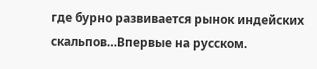где бурно развивается рынок индейских скальпов…Впервые на русском.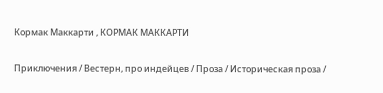Кормак Маккарти , КОРМАК МАККАРТИ

Приключения / Вестерн, про индейцев / Проза / Историческая проза /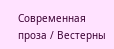Современная проза / Вестерны